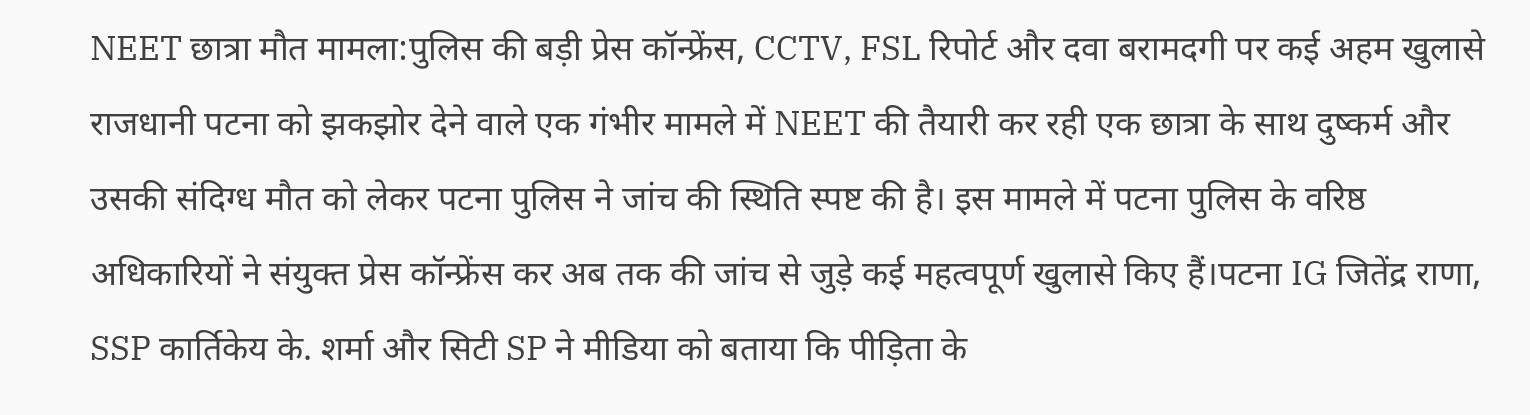NEET छात्रा मौत मामला:पुलिस की बड़ी प्रेस कॉन्फ्रेंस, CCTV, FSL रिपोर्ट और दवा बरामदगी पर कई अहम खुलासे
राजधानी पटना को झकझोर देने वाले एक गंभीर मामले में NEET की तैयारी कर रही एक छात्रा के साथ दुष्कर्म और उसकी संदिग्ध मौत को लेकर पटना पुलिस ने जांच की स्थिति स्पष्ट की है। इस मामले में पटना पुलिस के वरिष्ठ अधिकारियों ने संयुक्त प्रेस कॉन्फ्रेंस कर अब तक की जांच से जुड़े कई महत्वपूर्ण खुलासे किए हैं।पटना IG जितेंद्र राणा, SSP कार्तिकेय के. शर्मा और सिटी SP ने मीडिया को बताया कि पीड़िता के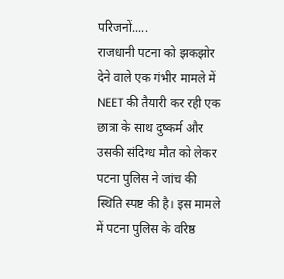परिजनों.....
राजधानी पटना को झकझोर देने वाले एक गंभीर मामले में NEET की तैयारी कर रही एक छात्रा के साथ दुष्कर्म और उसकी संदिग्ध मौत को लेकर पटना पुलिस ने जांच की स्थिति स्पष्ट की है। इस मामले में पटना पुलिस के वरिष्ठ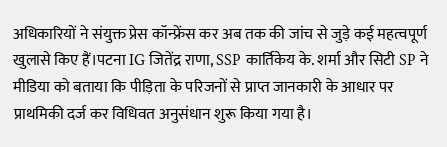अधिकारियों ने संयुक्त प्रेस कॉन्फ्रेंस कर अब तक की जांच से जुड़े कई महत्वपूर्ण खुलासे किए हैं।पटना IG जितेंद्र राणा, SSP कार्तिकेय के. शर्मा और सिटी SP ने मीडिया को बताया कि पीड़िता के परिजनों से प्राप्त जानकारी के आधार पर प्राथमिकी दर्ज कर विधिवत अनुसंधान शुरू किया गया है।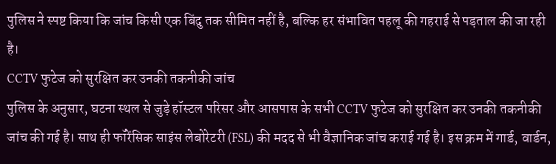पुलिस ने स्पष्ट किया कि जांच किसी एक बिंदु तक सीमित नहीं है, बल्कि हर संभावित पहलू की गहराई से पड़ताल की जा रही है।
CCTV फुटेज को सुरक्षित कर उनकी तकनीकी जांच
पुलिस के अनुसार, घटना स्थल से जुड़े हॉस्टल परिसर और आसपास के सभी CCTV फुटेज को सुरक्षित कर उनकी तकनीकी जांच की गई है। साथ ही फॉरेंसिक साइंस लेबोरेटरी (FSL) की मदद से भी वैज्ञानिक जांच कराई गई है। इस क्रम में गार्ड, वार्डन,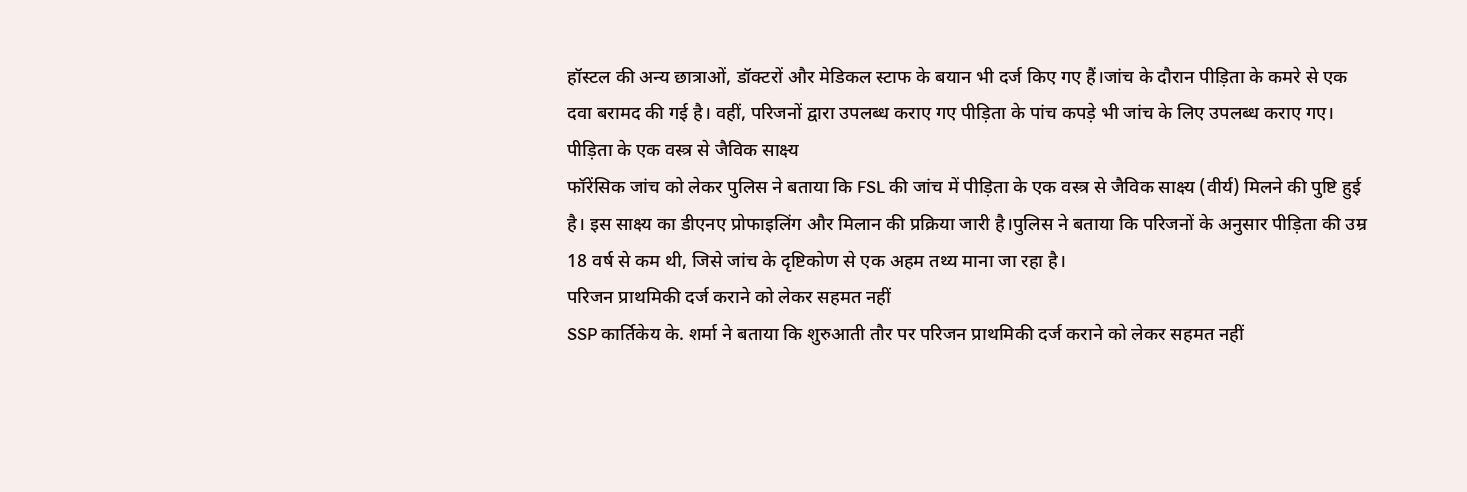हॉस्टल की अन्य छात्राओं, डॉक्टरों और मेडिकल स्टाफ के बयान भी दर्ज किए गए हैं।जांच के दौरान पीड़िता के कमरे से एक दवा बरामद की गई है। वहीं, परिजनों द्वारा उपलब्ध कराए गए पीड़िता के पांच कपड़े भी जांच के लिए उपलब्ध कराए गए।
पीड़िता के एक वस्त्र से जैविक साक्ष्य
फॉरेंसिक जांच को लेकर पुलिस ने बताया कि FSL की जांच में पीड़िता के एक वस्त्र से जैविक साक्ष्य (वीर्य) मिलने की पुष्टि हुई है। इस साक्ष्य का डीएनए प्रोफाइलिंग और मिलान की प्रक्रिया जारी है।पुलिस ने बताया कि परिजनों के अनुसार पीड़िता की उम्र 18 वर्ष से कम थी, जिसे जांच के दृष्टिकोण से एक अहम तथ्य माना जा रहा है।
परिजन प्राथमिकी दर्ज कराने को लेकर सहमत नहीं
SSP कार्तिकेय के. शर्मा ने बताया कि शुरुआती तौर पर परिजन प्राथमिकी दर्ज कराने को लेकर सहमत नहीं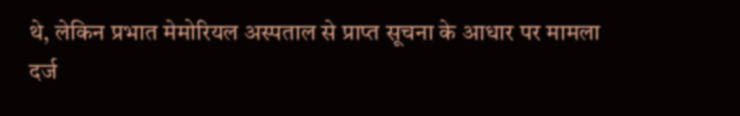थे, लेकिन प्रभात मेमोरियल अस्पताल से प्राप्त सूचना के आधार पर मामला दर्ज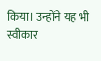किया। उन्होंने यह भी स्वीकार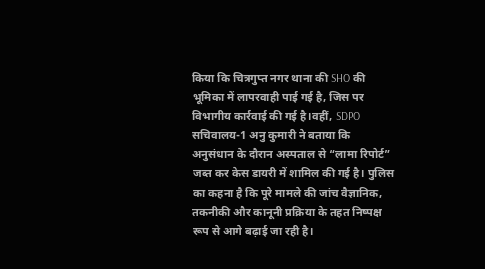किया कि चित्रगुप्त नगर थाना की SHO की भूमिका में लापरवाही पाई गई है, जिस पर विभागीय कार्रवाई की गई है।वहीं, SDPO सचिवालय-1 अनु कुमारी ने बताया कि अनुसंधान के दौरान अस्पताल से “लामा रिपोर्ट” जब्त कर केस डायरी में शामिल की गई है। पुलिस का कहना है कि पूरे मामले की जांच वैज्ञानिक, तकनीकी और कानूनी प्रक्रिया के तहत निष्पक्ष रूप से आगे बढ़ाई जा रही है।